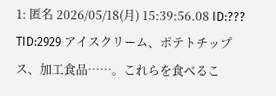1: 匿名 2026/05/18(月) 15:39:56.08 ID:??? TID:2929 アイスクリーム、ポテトチップス、加工食品……。これらを食べるこ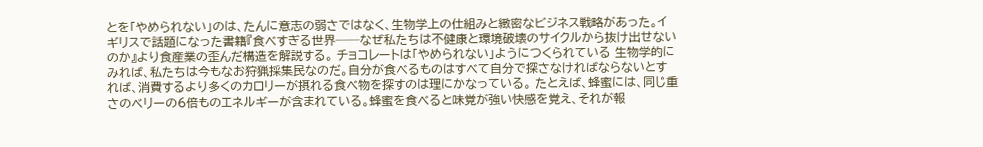とを「やめられない」のは、たんに意志の弱さではなく、生物学上の仕組みと緻密なビジネス戦略があった。イギリスで話題になった書籍『食べすぎる世界──なぜ私たちは不健康と環境破壊のサイクルから抜け出せないのか』より食産業の歪んだ構造を解説する。 チョコレートは「やめられない」ようにつくられている 生物学的にみれば、私たちは今もなお狩猟採集民なのだ。自分が食べるものはすべて自分で探さなければならないとすれば、消費するより多くのカロリーが摂れる食べ物を探すのは理にかなっている。 たとえば、蜂蜜には、同じ重さのベリーの6倍ものエネルギーが含まれている。蜂蜜を食べると味覚が強い快感を覚え、それが報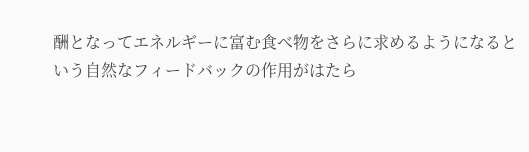酬となってエネルギーに富む食べ物をさらに求めるようになるという自然なフィードバックの作用がはたら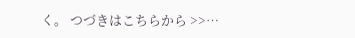く。 つづきはこちらから >>…